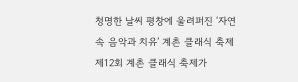청명한 날씨 평창에 울려퍼진 ‘자연 속 음악과 치유’ 계촌 클래식 축제
제12회 계촌 클래식 축제가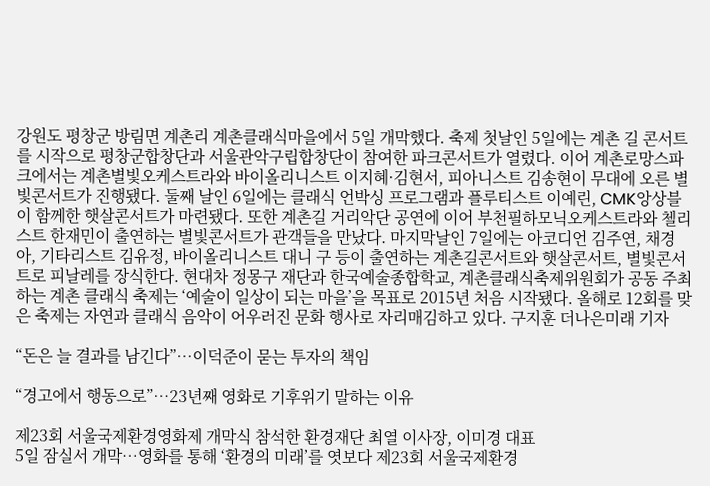강원도 평창군 방림면 계촌리 계촌클래식마을에서 5일 개막했다. 축제 첫날인 5일에는 계촌 길 콘서트를 시작으로 평창군합창단과 서울관악구립합창단이 참여한 파크콘서트가 열렸다. 이어 계촌로망스파크에서는 계촌별빛오케스트라와 바이올리니스트 이지혜·김현서, 피아니스트 김송현이 무대에 오른 별빛콘서트가 진행됐다. 둘째 날인 6일에는 클래식 언박싱 프로그램과 플루티스트 이예린, CMK앙상블이 함께한 햇살콘서트가 마련됐다. 또한 계촌길 거리악단 공연에 이어 부천필하모닉오케스트라와 첼리스트 한재민이 출연하는 별빛콘서트가 관객들을 만났다. 마지막날인 7일에는 아코디언 김주연, 채경아, 기타리스트 김유정, 바이올리니스트 대니 구 등이 출연하는 계촌길콘서트와 햇살콘서트, 별빛콘서트로 피날레를 장식한다. 현대차 정몽구 재단과 한국예술종합학교, 계촌클래식축제위원회가 공동 주최하는 계촌 클래식 축제는 ‘예술이 일상이 되는 마을’을 목표로 2015년 처음 시작됐다. 올해로 12회를 맞은 축제는 자연과 클래식 음악이 어우러진 문화 행사로 자리매김하고 있다. 구지훈 더나은미래 기자

“돈은 늘 결과를 남긴다”…이덕준이 묻는 투자의 책임

“경고에서 행동으로”…23년째 영화로 기후위기 말하는 이유

제23회 서울국제환경영화제 개막식 참석한 환경재단 최열 이사장, 이미경 대표
5일 잠실서 개막…영화를 통해 ‘환경의 미래’를 엿보다 제23회 서울국제환경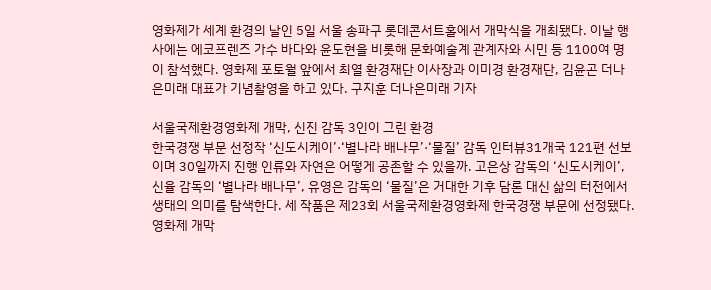영화제가 세계 환경의 날인 5일 서울 송파구 롯데콘서트홀에서 개막식을 개최됐다. 이날 행사에는 에코프렌즈 가수 바다와 윤도현을 비롯해 문화예술계 관계자와 시민 등 1100여 명이 참석했다. 영화제 포토월 앞에서 최열 환경재단 이사장과 이미경 환경재단, 김윤곤 더나은미래 대표가 기념촬영을 하고 있다. 구지훈 더나은미래 기자

서울국제환경영화제 개막, 신진 감독 3인이 그린 환경
한국경쟁 부문 선정작 ‘신도시케이’·‘별나라 배나무’·‘물질’ 감독 인터뷰31개국 121편 선보이며 30일까지 진행 인류와 자연은 어떻게 공존할 수 있을까. 고은상 감독의 ‘신도시케이’, 신율 감독의 ‘별나라 배나무’, 유영은 감독의 ‘물질’은 거대한 기후 담론 대신 삶의 터전에서 생태의 의미를 탐색한다. 세 작품은 제23회 서울국제환경영화제 한국경쟁 부문에 선정됐다. 영화제 개막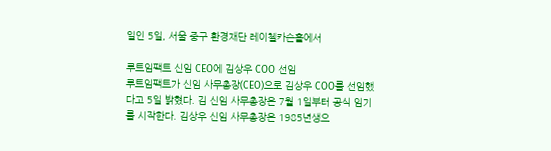일인 5일, 서울 중구 환경재단 레이첼카슨홀에서

루트임팩트 신임 CEO에 김상우 COO 선임
루트임팩트가 신임 사무총장(CEO)으로 김상우 COO를 선임했다고 5일 밝혔다. 김 신임 사무총장은 7월 1일부터 공식 임기를 시작한다. 김상우 신임 사무총장은 1985년생으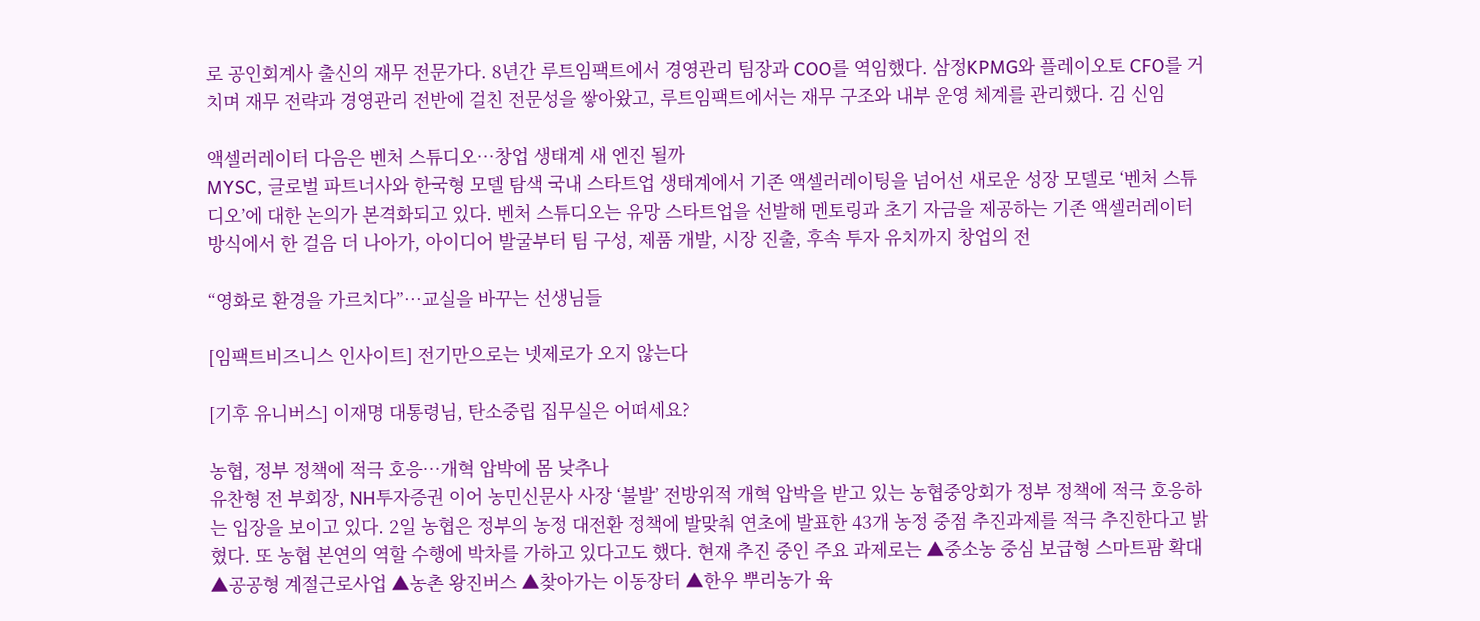로 공인회계사 출신의 재무 전문가다. 8년간 루트임팩트에서 경영관리 팀장과 COO를 역임했다. 삼정KPMG와 플레이오토 CFO를 거치며 재무 전략과 경영관리 전반에 걸친 전문성을 쌓아왔고, 루트임팩트에서는 재무 구조와 내부 운영 체계를 관리했다. 김 신임

액셀러레이터 다음은 벤처 스튜디오…창업 생태계 새 엔진 될까
MYSC, 글로벌 파트너사와 한국형 모델 탐색 국내 스타트업 생태계에서 기존 액셀러레이팅을 넘어선 새로운 성장 모델로 ‘벤처 스튜디오’에 대한 논의가 본격화되고 있다. 벤처 스튜디오는 유망 스타트업을 선발해 멘토링과 초기 자금을 제공하는 기존 액셀러레이터 방식에서 한 걸음 더 나아가, 아이디어 발굴부터 팀 구성, 제품 개발, 시장 진출, 후속 투자 유치까지 창업의 전

“영화로 환경을 가르치다”…교실을 바꾸는 선생님들

[임팩트비즈니스 인사이트] 전기만으로는 넷제로가 오지 않는다

[기후 유니버스] 이재명 대통령님, 탄소중립 집무실은 어떠세요?

농협, 정부 정책에 적극 호응…개혁 압박에 몸 낮추나
유찬형 전 부회장, NH투자증권 이어 농민신문사 사장 ‘불발’ 전방위적 개혁 압박을 받고 있는 농협중앙회가 정부 정책에 적극 호응하는 입장을 보이고 있다. 2일 농협은 정부의 농정 대전환 정책에 발맞춰 연초에 발표한 43개 농정 중점 추진과제를 적극 추진한다고 밝혔다. 또 농협 본연의 역할 수행에 박차를 가하고 있다고도 했다. 현재 추진 중인 주요 과제로는 ▲중소농 중심 보급형 스마트팜 확대 ▲공공형 계절근로사업 ▲농촌 왕진버스 ▲찾아가는 이동장터 ▲한우 뿌리농가 육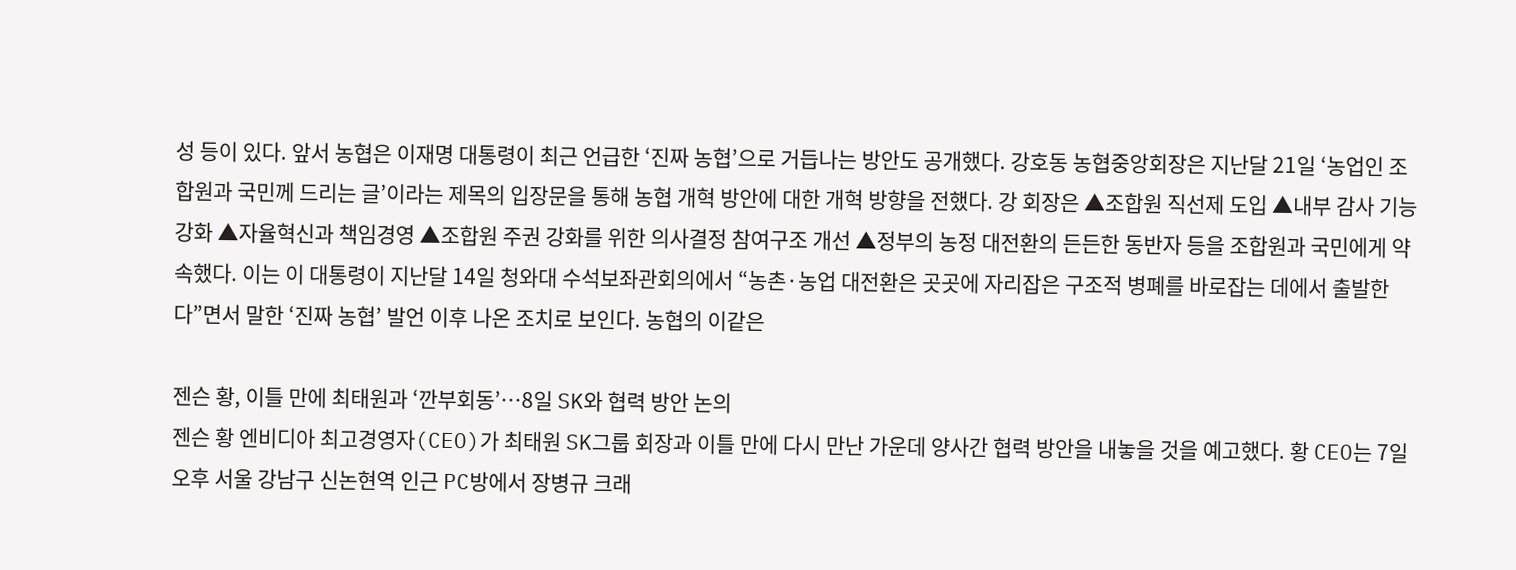성 등이 있다. 앞서 농협은 이재명 대통령이 최근 언급한 ‘진짜 농협’으로 거듭나는 방안도 공개했다. 강호동 농협중앙회장은 지난달 21일 ‘농업인 조합원과 국민께 드리는 글’이라는 제목의 입장문을 통해 농협 개혁 방안에 대한 개혁 방향을 전했다. 강 회장은 ▲조합원 직선제 도입 ▲내부 감사 기능 강화 ▲자율혁신과 책임경영 ▲조합원 주권 강화를 위한 의사결정 참여구조 개선 ▲정부의 농정 대전환의 든든한 동반자 등을 조합원과 국민에게 약속했다. 이는 이 대통령이 지난달 14일 청와대 수석보좌관회의에서 “농촌·농업 대전환은 곳곳에 자리잡은 구조적 병폐를 바로잡는 데에서 출발한다”면서 말한 ‘진짜 농협’ 발언 이후 나온 조치로 보인다. 농협의 이같은

젠슨 황, 이틀 만에 최태원과 ‘깐부회동’…8일 SK와 협력 방안 논의
젠슨 황 엔비디아 최고경영자(CEO)가 최태원 SK그룹 회장과 이틀 만에 다시 만난 가운데 양사간 협력 방안을 내놓을 것을 예고했다. 황 CEO는 7일 오후 서울 강남구 신논현역 인근 PC방에서 장병규 크래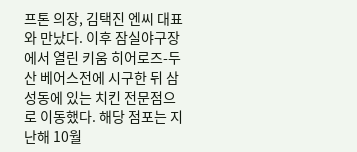프톤 의장, 김택진 엔씨 대표와 만났다. 이후 잠실야구장에서 열린 키움 히어로즈-두산 베어스전에 시구한 뒤 삼성동에 있는 치킨 전문점으로 이동했다. 해당 점포는 지난해 10월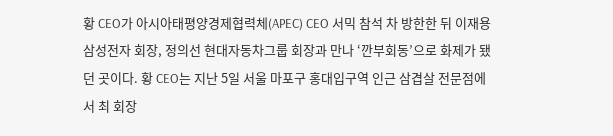황 CEO가 아시아태평양경제협력체(APEC) CEO 서믹 참석 차 방한한 뒤 이재용 삼성전자 회장, 정의선 현대자동차그룹 회장과 만나 ‘깐부회동’으로 화제가 됐던 곳이다. 황 CEO는 지난 5일 서울 마포구 홍대입구역 인근 삼겹살 전문점에서 최 회장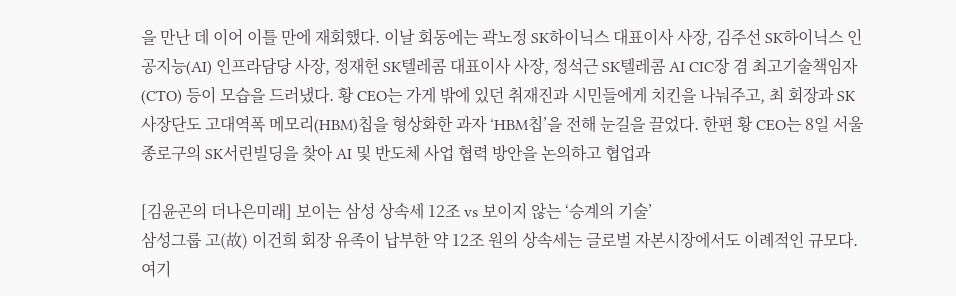을 만난 데 이어 이틀 만에 재회했다. 이날 회동에는 곽노정 SK하이닉스 대표이사 사장, 김주선 SK하이닉스 인공지능(AI) 인프라담당 사장, 정재헌 SK텔레콤 대표이사 사장, 정석근 SK텔레콤 AI CIC장 겸 최고기술책임자(CTO) 등이 모습을 드러냈다. 황 CEO는 가게 밖에 있던 취재진과 시민들에게 치킨을 나눠주고, 최 회장과 SK 사장단도 고대역폭 메모리(HBM)칩을 형상화한 과자 ‘HBM칩’을 전해 눈길을 끌었다. 한편 황 CEO는 8일 서울 종로구의 SK서린빌딩을 찾아 AI 및 반도체 사업 협력 방안을 논의하고 협업과

[김윤곤의 더나은미래] 보이는 삼성 상속세 12조 vs 보이지 않는 ‘승계의 기술’
삼성그룹 고(故) 이건희 회장 유족이 납부한 약 12조 원의 상속세는 글로벌 자본시장에서도 이례적인 규모다. 여기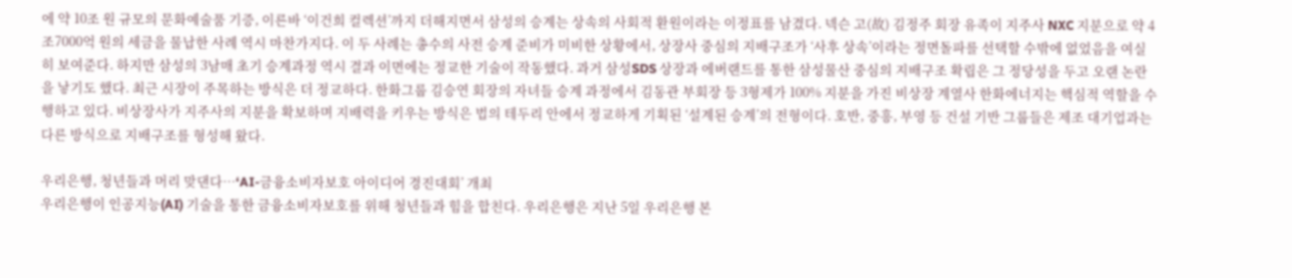에 약 10조 원 규모의 문화예술품 기증, 이른바 ‘이건희 컬렉션’까지 더해지면서 삼성의 승계는 상속의 사회적 환원이라는 이정표를 남겼다. 넥슨 고(故) 김정주 회장 유족이 지주사 NXC 지분으로 약 4조7000억 원의 세금을 물납한 사례 역시 마찬가지다. 이 두 사례는 총수의 사전 승계 준비가 미비한 상황에서, 상장사 중심의 지배구조가 ‘사후 상속’이라는 정면돌파를 선택할 수밖에 없었음을 여실히 보여준다. 하지만 삼성의 3남매 초기 승계과정 역시 결과 이면에는 정교한 기술이 작동했다. 과거 삼성SDS 상장과 에버랜드를 통한 삼성물산 중심의 지배구조 확립은 그 정당성을 두고 오랜 논란을 낳기도 했다. 최근 시장이 주목하는 방식은 더 정교하다. 한화그룹 김승연 회장의 자녀들 승계 과정에서 김동관 부회장 등 3형제가 100% 지분을 가진 비상장 계열사 한화에너지는 핵심적 역할을 수행하고 있다. 비상장사가 지주사의 지분을 확보하며 지배력을 키우는 방식은 법의 테두리 안에서 정교하게 기획된 ‘설계된 승계’의 전형이다. 호반, 중흥, 부영 등 건설 기반 그룹들은 제조 대기업과는 다른 방식으로 지배구조를 형성해 왔다.

우리은행, 청년들과 머리 맞댄다…‘AI-금융소비자보호 아이디어 경진대회’ 개최
우리은행이 인공지능(AI) 기술을 통한 금융소비자보호를 위해 청년들과 힘을 합친다. 우리은행은 지난 5일 우리은행 본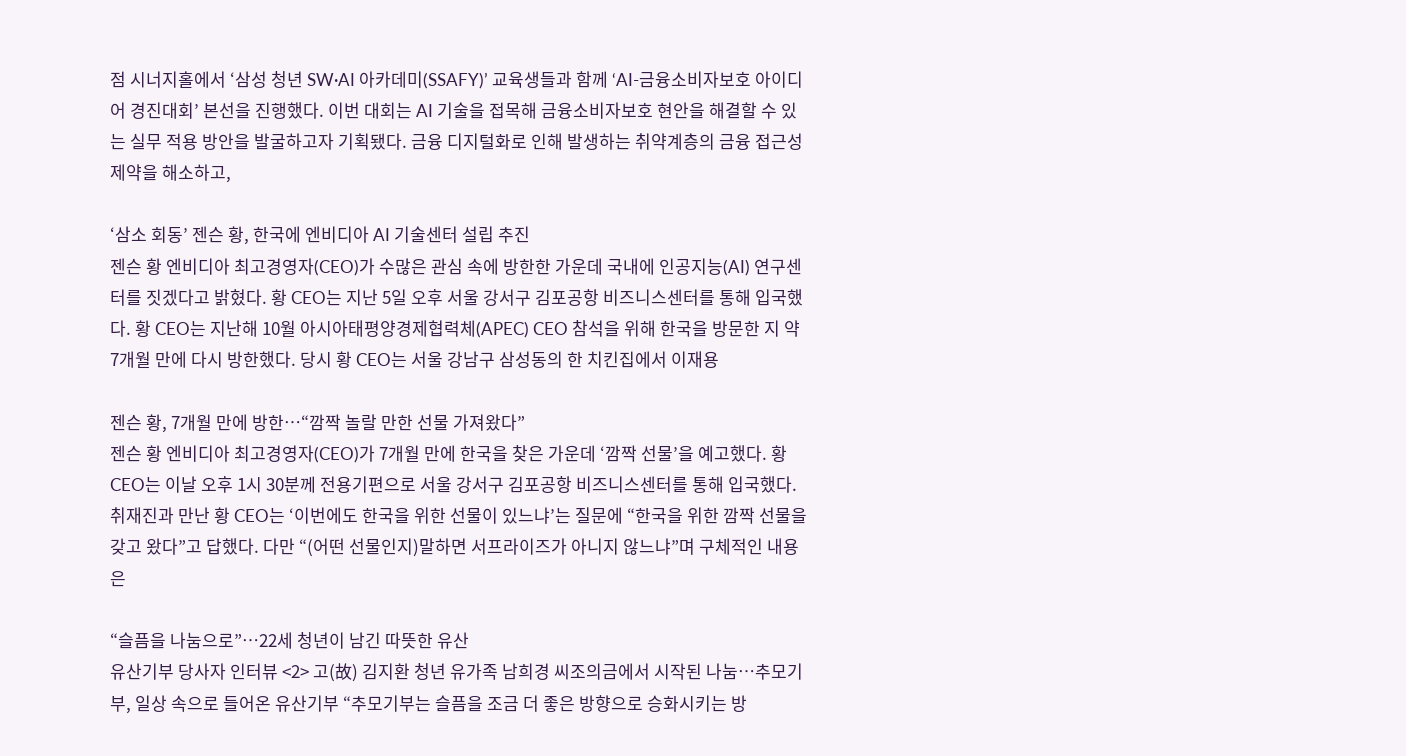점 시너지홀에서 ‘삼성 청년 SW·AI 아카데미(SSAFY)’ 교육생들과 함께 ‘AI-금융소비자보호 아이디어 경진대회’ 본선을 진행했다. 이번 대회는 AI 기술을 접목해 금융소비자보호 현안을 해결할 수 있는 실무 적용 방안을 발굴하고자 기획됐다. 금융 디지털화로 인해 발생하는 취약계층의 금융 접근성 제약을 해소하고,

‘삼소 회동’ 젠슨 황, 한국에 엔비디아 AI 기술센터 설립 추진
젠슨 황 엔비디아 최고경영자(CEO)가 수많은 관심 속에 방한한 가운데 국내에 인공지능(AI) 연구센터를 짓겠다고 밝혔다. 황 CEO는 지난 5일 오후 서울 강서구 김포공항 비즈니스센터를 통해 입국했다. 황 CEO는 지난해 10월 아시아태평양경제협력체(APEC) CEO 참석을 위해 한국을 방문한 지 약 7개월 만에 다시 방한했다. 당시 황 CEO는 서울 강남구 삼성동의 한 치킨집에서 이재용

젠슨 황, 7개월 만에 방한…“깜짝 놀랄 만한 선물 가져왔다”
젠슨 황 엔비디아 최고경영자(CEO)가 7개월 만에 한국을 찾은 가운데 ‘깜짝 선물’을 예고했다. 황 CEO는 이날 오후 1시 30분께 전용기편으로 서울 강서구 김포공항 비즈니스센터를 통해 입국했다. 취재진과 만난 황 CEO는 ‘이번에도 한국을 위한 선물이 있느냐’는 질문에 “한국을 위한 깜짝 선물을 갖고 왔다”고 답했다. 다만 “(어떤 선물인지)말하면 서프라이즈가 아니지 않느냐”며 구체적인 내용은

“슬픔을 나눔으로”…22세 청년이 남긴 따뜻한 유산
유산기부 당사자 인터뷰 <2> 고(故) 김지환 청년 유가족 남희경 씨조의금에서 시작된 나눔…추모기부, 일상 속으로 들어온 유산기부 “추모기부는 슬픔을 조금 더 좋은 방향으로 승화시키는 방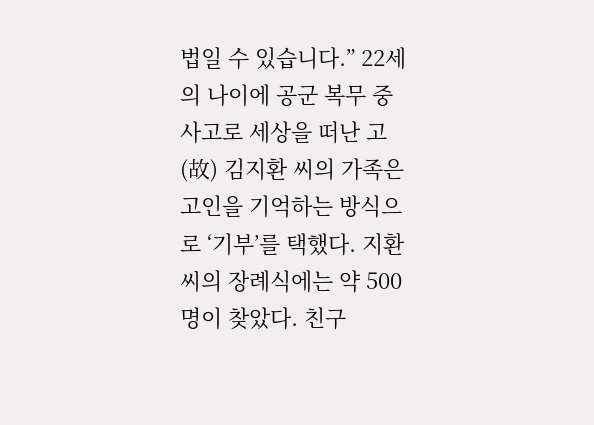법일 수 있습니다.” 22세의 나이에 공군 복무 중 사고로 세상을 떠난 고(故) 김지환 씨의 가족은 고인을 기억하는 방식으로 ‘기부’를 택했다. 지환 씨의 장례식에는 약 500명이 찾았다. 친구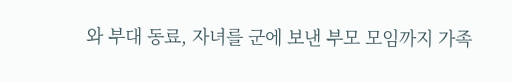와 부대 동료, 자녀를 군에 보낸 부모 모임까지 가족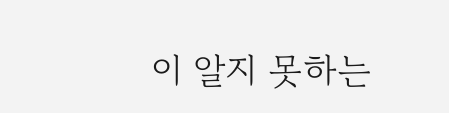이 알지 못하는